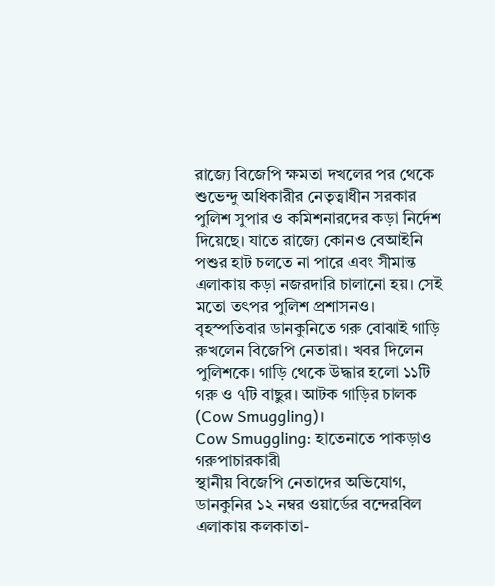রাজ্যে বিজেপি ক্ষমতা দখলের পর থেকে শুভেন্দু অধিকারীর নেতৃত্বাধীন সরকার পুলিশ সুপার ও কমিশনারদের কড়া নির্দেশ দিয়েছে। যাতে রাজ্যে কোনও বেআইনি পশুর হাট চলতে না পারে এবং সীমান্ত এলাকায় কড়া নজরদারি চালানো হয়। সেই মতো তৎপর পুলিশ প্রশাসনও। বৃহস্পতিবার ডানকুনিতে গরু বোঝাই গাড়ি রুখলেন বিজেপি নেতারা। খবর দিলেন পুলিশকে। গাড়ি থেকে উদ্ধার হলো ১১টি গরু ও ৭টি বাছুর। আটক গাড়ির চালক (Cow Smuggling)।
Cow Smuggling: হাতেনাতে পাকড়াও গরুপাচারকারী
স্থানীয় বিজেপি নেতাদের অভিযোগ, ডানকুনির ১২ নম্বর ওয়ার্ডের বন্দেরবিল এলাকায় কলকাতা-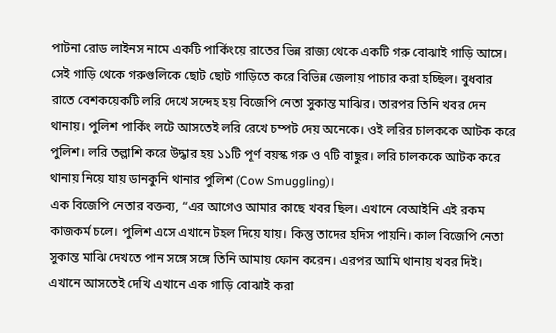পাটনা রোড লাইনস নামে একটি পার্কিংয়ে রাতের ভিন্ন রাজ্য থেকে একটি গরু বোঝাই গাড়ি আসে। সেই গাড়ি থেকে গরুগুলিকে ছোট ছোট গাড়িতে করে বিভিন্ন জেলায় পাচার করা হচ্ছিল। বুধবার রাতে বেশকয়েকটি লরি দেখে সন্দেহ হয় বিজেপি নেতা সুকান্ত মাঝির। তারপর তিনি খবর দেন থানায়। পুলিশ পার্কিং লটে আসতেই লরি রেখে চম্পট দেয় অনেকে। ওই লরির চালককে আটক করে পুলিশ। লরি তল্লাশি করে উদ্ধার হয় ১১টি পূর্ণ বয়স্ক গরু ও ৭টি বাছুর। লরি চালককে আটক করে থানায় নিয়ে যায় ডানকুনি থানার পুলিশ (Cow Smuggling)।
এক বিজেপি নেতার বক্তব্য, “এর আগেও আমার কাছে খবর ছিল। এখানে বেআইনি এই রকম কাজকর্ম চলে। পুলিশ এসে এখানে টহল দিয়ে যায়। কিন্তু তাদের হদিস পায়নি। কাল বিজেপি নেতা সুকান্ত মাঝি দেখতে পান সঙ্গে সঙ্গে তিনি আমায় ফোন করেন। এরপর আমি থানায় খবর দিই। এখানে আসতেই দেখি এখানে এক গাড়ি বোঝাই করা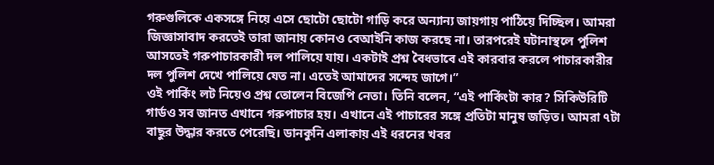গরুগুলিকে একসঙ্গে নিয়ে এসে ছোটো ছোটো গাড়ি করে অন্যান্য জায়গায় পাঠিয়ে দিচ্ছিল। আমরা জিজ্ঞাসাবাদ করতেই তারা জানায় কোনও বেআইনি কাজ করছে না। তারপরেই ঘটানাস্থলে পুলিশ আসতেই গরুপাচারকারী দল পালিয়ে যায়। একটাই প্রশ্ন বৈধভাবে এই কারবার করলে পাচারকারীর দল পুলিশ দেখে পালিয়ে যেত না। এতেই আমাদের সন্দেহ জাগে।”
ওই পার্কিং লট নিয়েও প্রশ্ন তোলেন বিজেপি নেতা। তিনি বলেন, “এই পার্কিংটা কার? সিকিউরিটি গার্ডও সব জানত এখানে গরুপাচার হয়। এখানে এই পাচারের সঙ্গে প্রতিটা মানুষ জড়িত। আমরা ৭টা বাছুর উদ্ধার করতে পেরেছি। ডানকুনি এলাকায় এই ধরনের খবর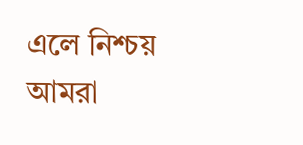এলে নিশ্চয় আমরা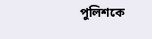পুলিশকে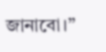জানাবো।”